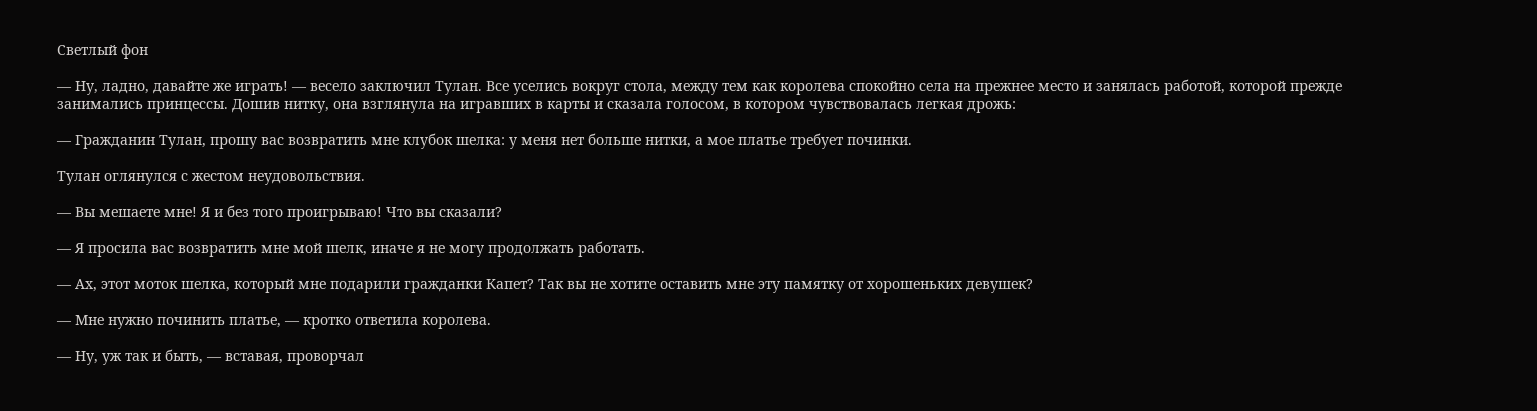Светлый фон

— Ну, ладно, давайте же играть! — весело заключил Тулан. Все уселись вокруг стола, между тем как королева спокойно села на прежнее место и занялась работой, которой прежде занимались принцессы. Дошив нитку, она взглянула на игравших в карты и сказала голосом, в котором чувствовалась легкая дрожь:

— Гражданин Тулан, прошу вас возвратить мне клубок шелка: у меня нет больше нитки, а мое платье требует починки.

Тулан оглянулся с жестом неудовольствия.

— Вы мешаете мне! Я и без того проигрываю! Что вы сказали?

— Я просила вас возвратить мне мой шелк, иначе я не могу продолжать работать.

— Ах, этот моток шелка, который мне подарили гражданки Капет? Так вы не хотите оставить мне эту памятку от хорошеньких девушек?

— Мне нужно починить платье, — кротко ответила королева.

— Ну, уж так и быть, — вставая, проворчал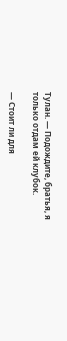Тулан. — Подождите, братья, я только отдам ей клубок.

— Стоит ли для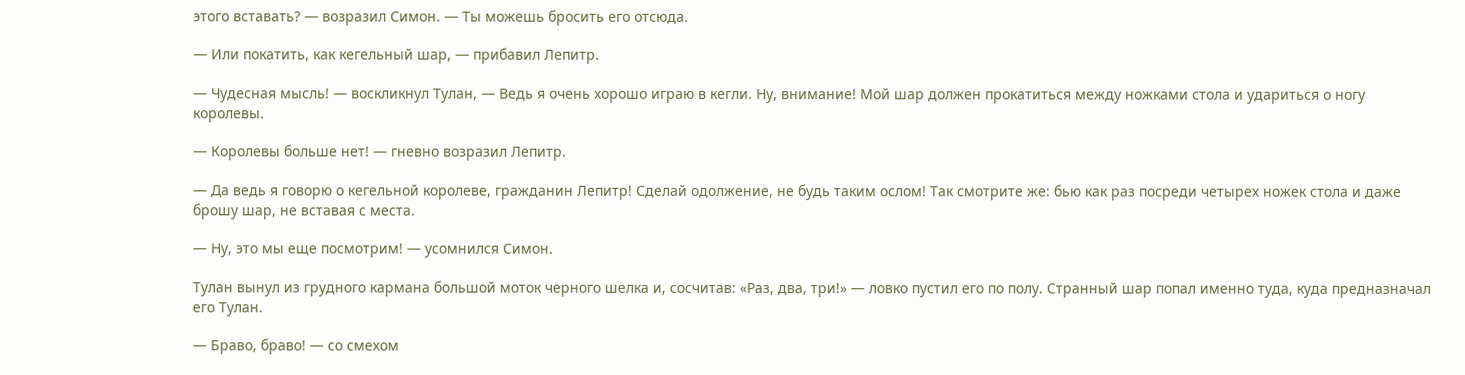этого вставать? — возразил Симон. — Ты можешь бросить его отсюда.

— Или покатить, как кегельный шар, — прибавил Лепитр.

— Чудесная мысль! — воскликнул Тулан, — Ведь я очень хорошо играю в кегли. Ну, внимание! Мой шар должен прокатиться между ножками стола и удариться о ногу королевы.

— Королевы больше нет! — гневно возразил Лепитр.

— Да ведь я говорю о кегельной королеве, гражданин Лепитр! Сделай одолжение, не будь таким ослом! Так смотрите же: бью как раз посреди четырех ножек стола и даже брошу шар, не вставая с места.

— Ну, это мы еще посмотрим! — усомнился Симон.

Тулан вынул из грудного кармана большой моток черного шелка и, сосчитав: «Раз, два, три!» — ловко пустил его по полу. Странный шар попал именно туда, куда предназначал его Тулан.

— Браво, браво! — со смехом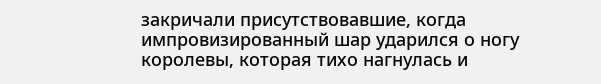закричали присутствовавшие, когда импровизированный шар ударился о ногу королевы, которая тихо нагнулась и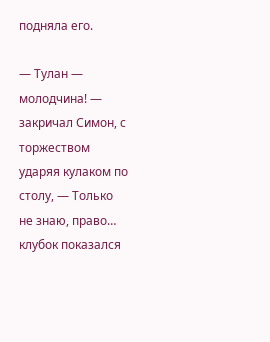подняла его.

— Тулан — молодчина! — закричал Симон, с торжеством ударяя кулаком по столу, — Только не знаю, право… клубок показался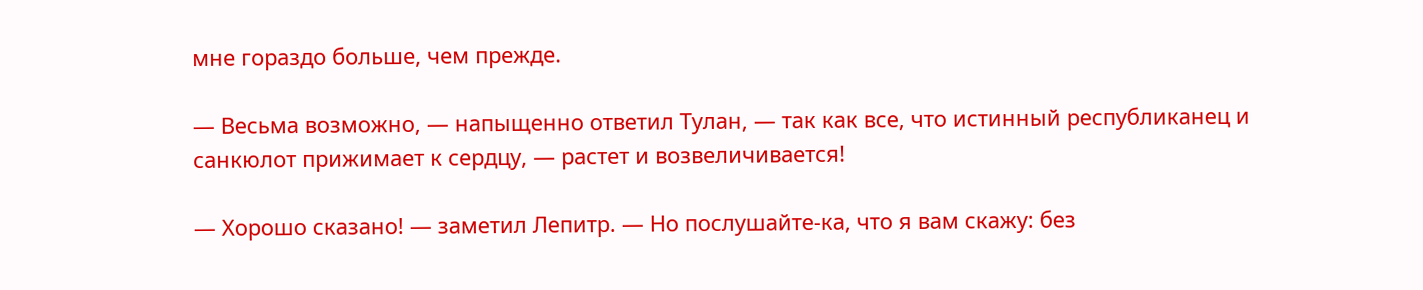мне гораздо больше, чем прежде.

— Весьма возможно, — напыщенно ответил Тулан, — так как все, что истинный республиканец и санкюлот прижимает к сердцу, — растет и возвеличивается!

— Хорошо сказано! — заметил Лепитр. — Но послушайте-ка, что я вам скажу: без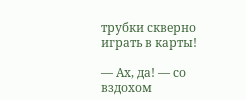трубки скверно играть в карты!

— Ах, да! — со вздохом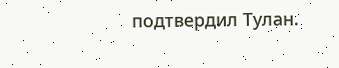подтвердил Тулан.